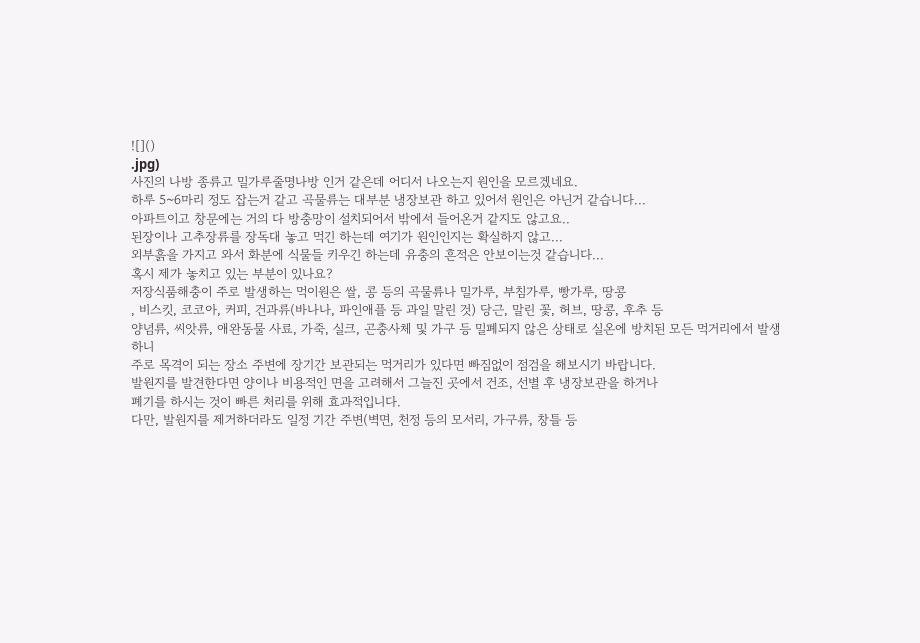![]()
.jpg)
사진의 나방 종류고 밀가루줄명나방 인거 같은데 어디서 나오는지 원인을 모르겠네요.
하루 5~6마리 정도 잡는거 같고 곡물류는 대부분 냉장보관 하고 있어서 원인은 아닌거 같습니다...
아파트이고 창문에는 거의 다 방충망이 설치되어서 밖에서 들어온거 같지도 않고요..
된장이나 고추장류를 장독대 놓고 먹긴 하는데 여기가 원인인지는 확실하지 않고...
외부흙을 가지고 와서 화분에 식물들 키우긴 하는데 유충의 흔적은 안보이는것 같습니다...
혹시 제가 놓치고 있는 부분이 있나요?
저장식품해충이 주로 발생하는 먹이원은 쌀, 콩 등의 곡물류나 밀가루, 부침가루, 빵가루, 땅콩
, 비스킷, 코코아, 커피, 건과류(바나나, 파인애플 등 과일 말린 것) 당근, 말린 꽃, 허브, 땅콩, 후추 등
양념류, 씨앗류, 애완동물 사료, 가죽, 실크, 곤충사체 및 가구 등 밀폐되지 않은 상태로 실온에 방치된 모든 먹거리에서 발생하니
주로 목격이 되는 장소 주변에 장기간 보관되는 먹거리가 있다면 빠짐없이 점검을 해보시기 바랍니다.
발원지를 발견한다면 양이나 비용적인 면을 고려해서 그늘진 곳에서 건조, 선별 후 냉장보관을 하거나
폐기를 하시는 것이 빠른 처리를 위해 효과적입니다.
다만, 발원지를 제거하더라도 일정 기간 주변(벽면, 천정 등의 모서리, 가구류, 창틀 등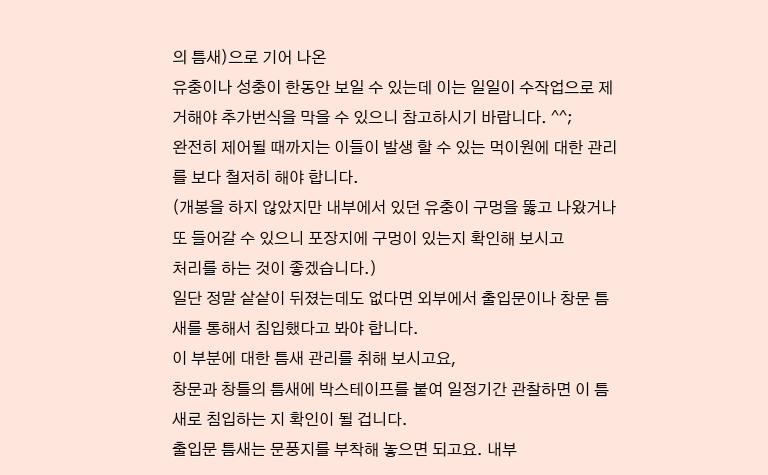의 틈새)으로 기어 나온
유충이나 성충이 한동안 보일 수 있는데 이는 일일이 수작업으로 제거해야 추가번식을 막을 수 있으니 참고하시기 바랍니다. ^^;
완전히 제어될 때까지는 이들이 발생 할 수 있는 먹이원에 대한 관리를 보다 철저히 해야 합니다.
(개봉을 하지 않았지만 내부에서 있던 유충이 구멍을 뚫고 나왔거나 또 들어갈 수 있으니 포장지에 구멍이 있는지 확인해 보시고
처리를 하는 것이 좋겠습니다.)
일단 정말 샅샅이 뒤졌는데도 없다면 외부에서 출입문이나 창문 틈새를 통해서 침입했다고 봐야 합니다.
이 부분에 대한 틈새 관리를 취해 보시고요,
창문과 창틀의 틈새에 박스테이프를 붙여 일정기간 관찰하면 이 틈새로 침입하는 지 확인이 될 겁니다.
출입문 틈새는 문풍지를 부착해 놓으면 되고요. 내부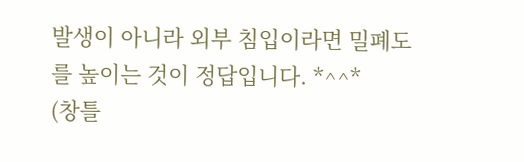발생이 아니라 외부 침입이라면 밀폐도를 높이는 것이 정답입니다. *^^*
(창틀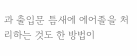과 출입문 틈새에 에어졸을 처리하는 것도 한 방법이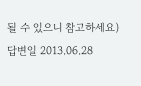될 수 있으니 참고하세요)
답변일 2013.06.28